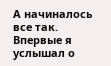А начиналось все так. Впервые я услышал о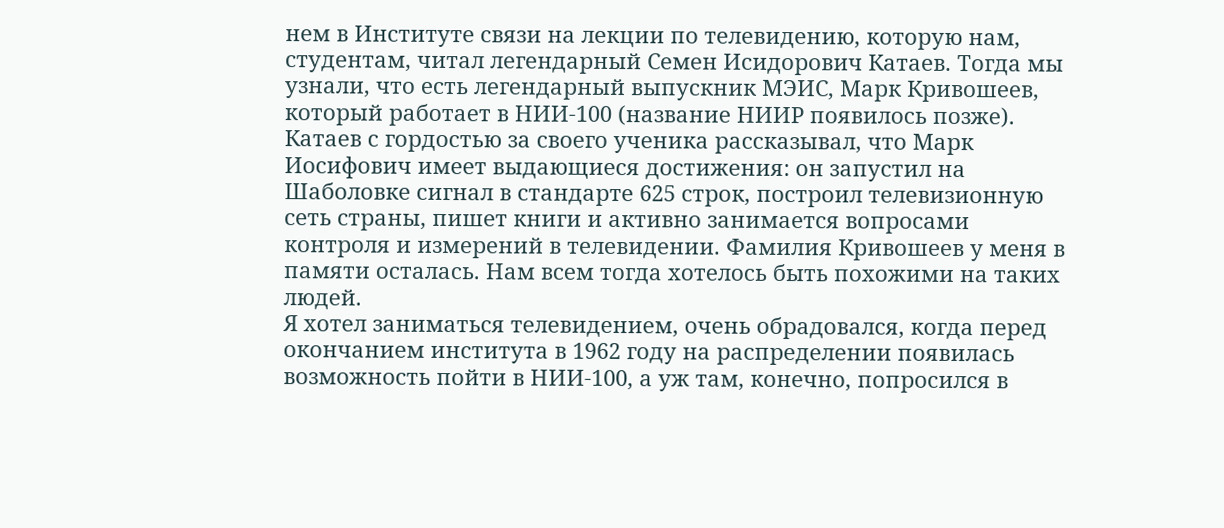нем в Институте связи на лекции по телевидению, которую нам, студентам, читал легендарный Семен Исидорович Катаев. Тогда мы узнали, что есть легендарный выпускник МЭИС, Марк Кривошеев, который работает в НИИ-100 (название НИИР появилось позже). Катаев с гордостью за своего ученика рассказывал, что Марк Иосифович имеет выдающиеся достижения: он запустил на Шаболовке сигнал в стандарте 625 строк, построил телевизионную сеть страны, пишет книги и активно занимается вопросами контроля и измерений в телевидении. Фамилия Кривошеев у меня в памяти осталась. Нам всем тогда хотелось быть похожими на таких людей.
Я хотел заниматься телевидением, очень обрадовался, когда перед окончанием института в 1962 году на распределении появилась возможность пойти в НИИ-100, а уж там, конечно, попросился в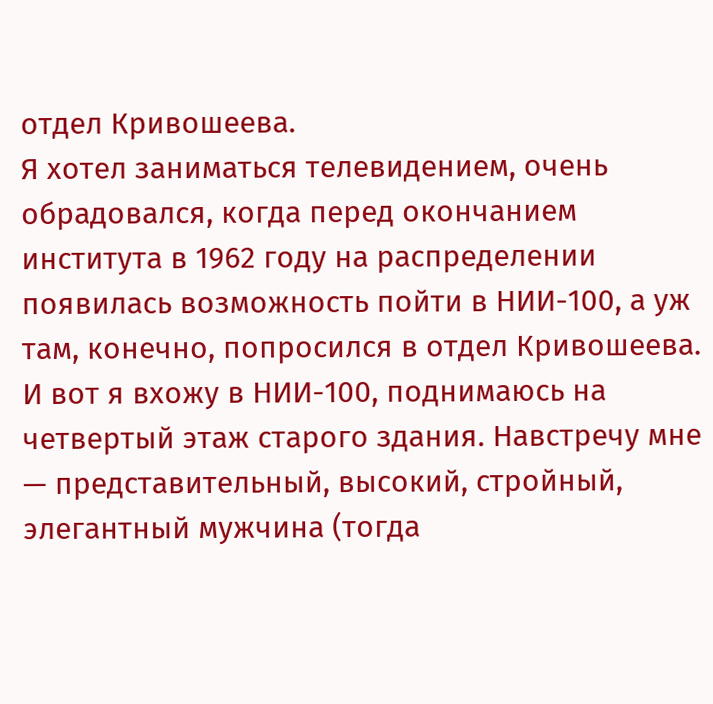отдел Кривошеева.
Я хотел заниматься телевидением, очень обрадовался, когда перед окончанием института в 1962 году на распределении появилась возможность пойти в НИИ-100, а уж там, конечно, попросился в отдел Кривошеева.
И вот я вхожу в НИИ-100, поднимаюсь на четвертый этаж старого здания. Навстречу мне — представительный, высокий, стройный, элегантный мужчина (тогда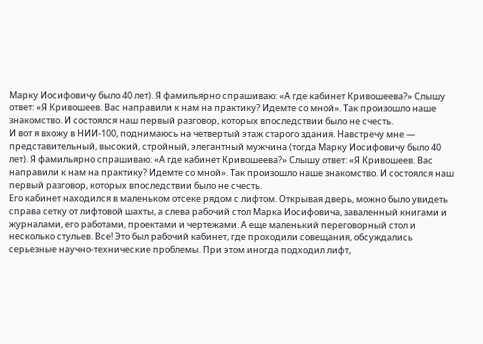Марку Иосифовичу было 40 лет). Я фамильярно спрашиваю: «А где кабинет Кривошеева?» Слышу ответ: «Я Кривошеев. Вас направили к нам на практику? Идемте со мной». Так произошло наше знакомство. И состоялся наш первый разговор, которых впоследствии было не счесть.
И вот я вхожу в НИИ-100, поднимаюсь на четвертый этаж старого здания. Навстречу мне — представительный, высокий, стройный, элегантный мужчина (тогда Марку Иосифовичу было 40 лет). Я фамильярно спрашиваю: «А где кабинет Кривошеева?» Слышу ответ: «Я Кривошеев. Вас направили к нам на практику? Идемте со мной». Так произошло наше знакомство. И состоялся наш первый разговор, которых впоследствии было не счесть.
Его кабинет находился в маленьком отсеке рядом с лифтом. Открывая дверь, можно было увидеть справа сетку от лифтовой шахты, а слева рабочий стол Марка Иосифовича, заваленный книгами и журналами, его работами, проектами и чертежами. А еще маленький переговорный стол и несколько стульев. Все! Это был рабочий кабинет, где проходили совещания, обсуждались серьезные научно-технические проблемы. При этом иногда подходил лифт,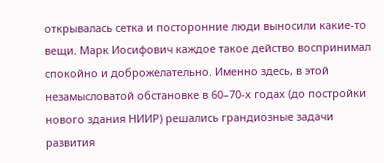открывалась сетка и посторонние люди выносили какие-то вещи. Марк Иосифович каждое такое действо воспринимал спокойно и доброжелательно. Именно здесь, в этой незамысловатой обстановке в 60–70-х годах (до постройки нового здания НИИР) решались грандиозные задачи развития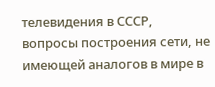телевидения в СССР, вопросы построения сети, не имеющей аналогов в мире в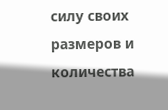силу своих размеров и количества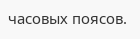часовых поясов.